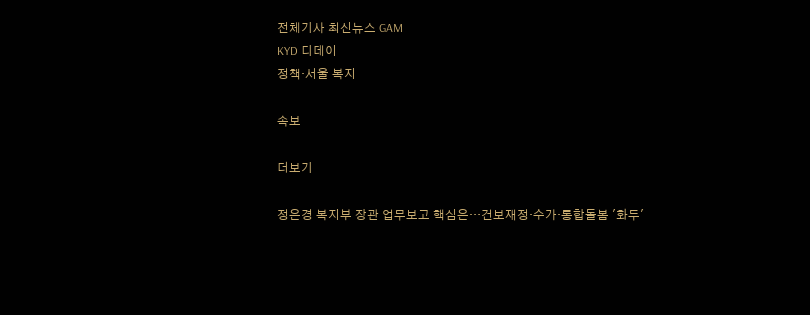전체기사 최신뉴스 GAM
KYD 디데이
정책·서울 복지

속보

더보기

정은경 복지부 장관 업무보고 핵심은…건보재정·수가·통합돌봄 '화두'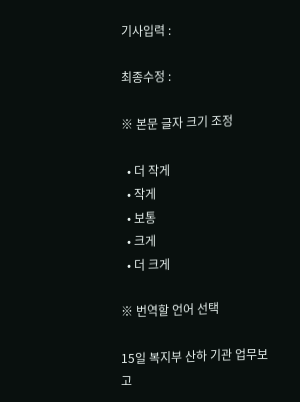기사입력 :

최종수정 :

※ 본문 글자 크기 조정

  • 더 작게
  • 작게
  • 보통
  • 크게
  • 더 크게

※ 번역할 언어 선택

15일 복지부 산하 기관 업무보고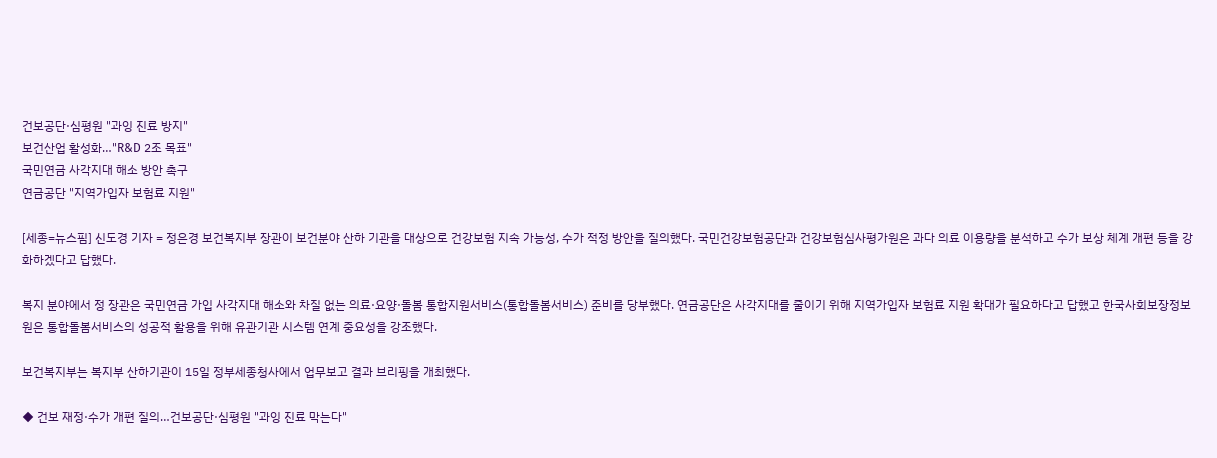건보공단·심평원 "과잉 진료 방지"
보건산업 활성화…"R&D 2조 목표"
국민연금 사각지대 해소 방안 촉구
연금공단 "지역가입자 보험료 지원"

[세종=뉴스핌] 신도경 기자 = 정은경 보건복지부 장관이 보건분야 산하 기관을 대상으로 건강보험 지속 가능성, 수가 적정 방안을 질의했다. 국민건강보험공단과 건강보험심사평가원은 과다 의료 이용량을 분석하고 수가 보상 체계 개편 등을 강화하겠다고 답했다.

복지 분야에서 정 장관은 국민연금 가입 사각지대 해소와 차질 없는 의료·요양·돌봄 통합지원서비스(통합돌봄서비스) 준비를 당부했다. 연금공단은 사각지대를 줄이기 위해 지역가입자 보험료 지원 확대가 필요하다고 답했고 한국사회보장정보원은 통합돌봄서비스의 성공적 활용을 위해 유관기관 시스템 연계 중요성을 강조했다.

보건복지부는 복지부 산하기관이 15일 정부세종청사에서 업무보고 결과 브리핑을 개최했다.

◆ 건보 재정·수가 개편 질의…건보공단·심평원 "과잉 진료 막는다"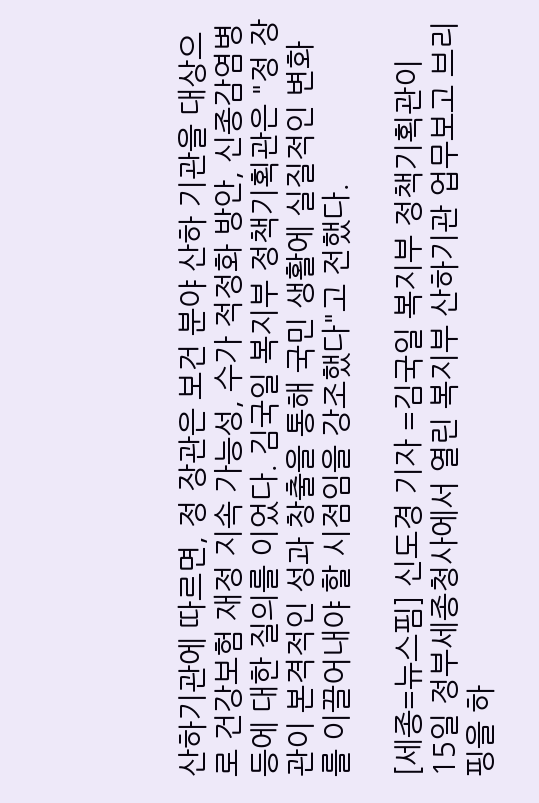산하기관에 따르면, 정 장관은 보건 분야 산하 기관을 대상으로 건강보험 재정 지속 가능성, 수가 적정화 방안, 신종감염병 등에 대한 질의를 이었다. 김국일 복지부 정책기획관은 "정 장관이 본격적인 성과 창출을 통해 국민 생활에 실질적인 변화를 이끌어내야 할 시점임을 강조했다"고 전했다.

[세종=뉴스핌] 신도경 기자 =김국일 복지부 정책기획관이 15일 정부세종청사에서 열린 복지부 산하기관 업무보고 브리핑을 하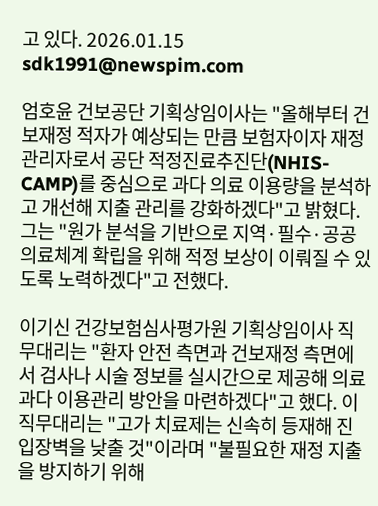고 있다. 2026.01.15 sdk1991@newspim.com

엄호윤 건보공단 기획상임이사는 "올해부터 건보재정 적자가 예상되는 만큼 보험자이자 재정관리자로서 공단 적정진료추진단(NHIS-CAMP)를 중심으로 과다 의료 이용량을 분석하고 개선해 지출 관리를 강화하겠다"고 밝혔다. 그는 "원가 분석을 기반으로 지역·필수·공공의료체계 확립을 위해 적정 보상이 이뤄질 수 있도록 노력하겠다"고 전했다.

이기신 건강보험심사평가원 기획상임이사 직무대리는 "환자 안전 측면과 건보재정 측면에서 검사나 시술 정보를 실시간으로 제공해 의료 과다 이용관리 방안을 마련하겠다"고 했다. 이 직무대리는 "고가 치료제는 신속히 등재해 진입장벽을 낮출 것"이라며 "불필요한 재정 지출을 방지하기 위해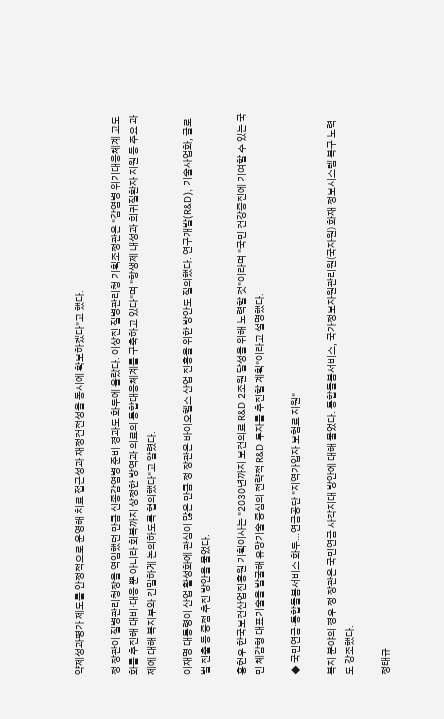약제성과평가 제도를 안정적으로 운영해 치료 접근성과 재정건전성을 동시에 확보하겠다"고 했다.

정 장관이 질병관리청장을 역임했던 만큼 신종감염병 준비 경과도 화두에 올랐다. 이상진 질병관리청 기획조정관은 "감염병 위기대응체계 고도화를 추진해 대비·대응 뿐 아니라 회복까지 상정한 방역과 의료의 통합대응체계를 구축하고 있다"며 "항생제 내성과 희귀질환자 지원 등 주요 과제에 대해 복지부와 긴밀하게 논의하도록 협의했다"고 알렸다.

이재명 대통령이 산업 활성화에 관심이 많은 만큼 정 장관은 바이오헬스 산업 진흥을 위한 방안도 질의했다. 연구개발(R&D), 기술사업화, 글로벌 진출 등 중점 추진 방안을 물었다.

홍헌우 한국보건산업진흥원 기획이사는 "2030년까지 보건의료 R&D 2조원 달성을 위해 노력할 것"이라며 "국민 건강증진에 기여할 수 있는 국민 체감형 대표기술을 발굴해 유망기술 중심의 전략적 R&D 투자를 추진할 계획"이라고 설명했다.

◆ 국민연금·통합돌봄서비스 화두…연금공단 "지역가입자 보험료 지원"

복지 분야의 경우 정 장관은 국민연금 사각지대 방안에 대해 물었다. 통합돌봄서비스, 국가정보자원관리원(국자원) 화재 정보시스템 복구 노력도 강조했다.

정태규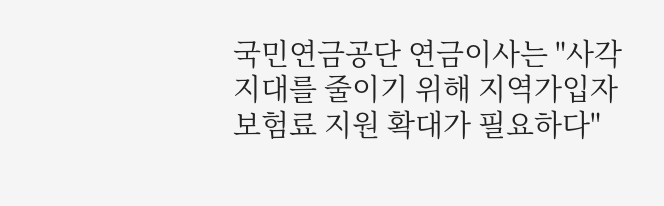국민연금공단 연금이사는 "사각지대를 줄이기 위해 지역가입자 보험료 지원 확대가 필요하다"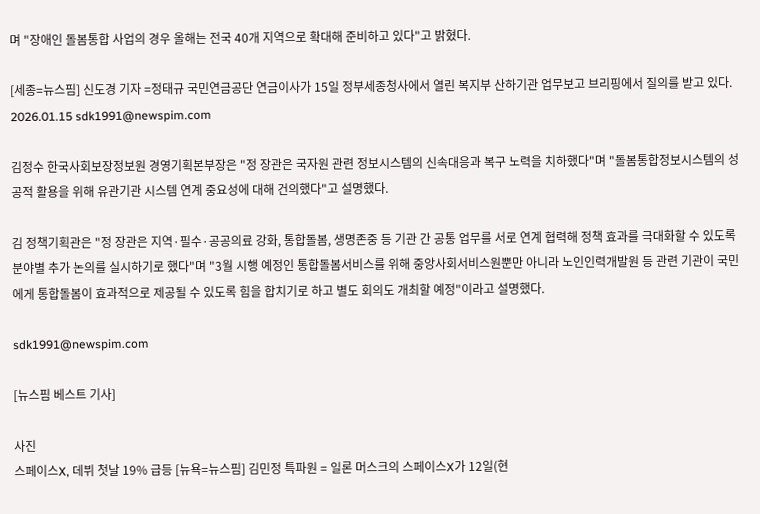며 "장애인 돌봄통합 사업의 경우 올해는 전국 40개 지역으로 확대해 준비하고 있다"고 밝혔다.

[세종=뉴스핌] 신도경 기자 =정태규 국민연금공단 연금이사가 15일 정부세종청사에서 열린 복지부 산하기관 업무보고 브리핑에서 질의를 받고 있다. 2026.01.15 sdk1991@newspim.com

김정수 한국사회보장정보원 경영기획본부장은 "정 장관은 국자원 관련 정보시스템의 신속대응과 복구 노력을 치하했다"며 "돌봄통합정보시스템의 성공적 활용을 위해 유관기관 시스템 연계 중요성에 대해 건의했다"고 설명했다.

김 정책기획관은 "정 장관은 지역·필수·공공의료 강화, 통합돌봄, 생명존중 등 기관 간 공통 업무를 서로 연계 협력해 정책 효과를 극대화할 수 있도록 분야별 추가 논의를 실시하기로 했다"며 "3월 시행 예정인 통합돌봄서비스를 위해 중앙사회서비스원뿐만 아니라 노인인력개발원 등 관련 기관이 국민에게 통합돌봄이 효과적으로 제공될 수 있도록 힘을 합치기로 하고 별도 회의도 개최할 예정"이라고 설명했다.

sdk1991@newspim.com

[뉴스핌 베스트 기사]

사진
스페이스X, 데뷔 첫날 19% 급등 [뉴욕=뉴스핌] 김민정 특파원 = 일론 머스크의 스페이스X가 12일(현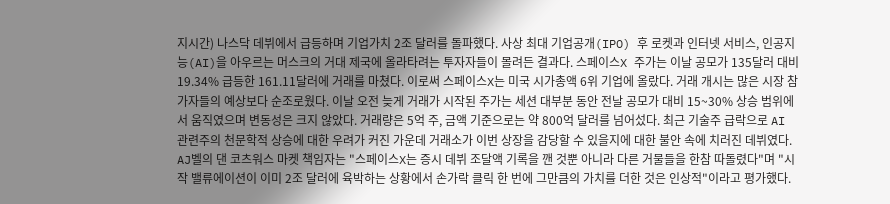지시간) 나스닥 데뷔에서 급등하며 기업가치 2조 달러를 돌파했다. 사상 최대 기업공개(IPO) 후 로켓과 인터넷 서비스, 인공지능(AI)을 아우르는 머스크의 거대 제국에 올라타려는 투자자들이 몰려든 결과다. 스페이스X 주가는 이날 공모가 135달러 대비 19.34% 급등한 161.11달러에 거래를 마쳤다. 이로써 스페이스X는 미국 시가총액 6위 기업에 올랐다. 거래 개시는 많은 시장 참가자들의 예상보다 순조로웠다. 이날 오전 늦게 거래가 시작된 주가는 세션 대부분 동안 전날 공모가 대비 15~30% 상승 범위에서 움직였으며 변동성은 크지 않았다. 거래량은 5억 주, 금액 기준으로는 약 800억 달러를 넘어섰다. 최근 기술주 급락으로 AI 관련주의 천문학적 상승에 대한 우려가 커진 가운데 거래소가 이번 상장을 감당할 수 있을지에 대한 불안 속에 치러진 데뷔였다. AJ벨의 댄 코츠워스 마켓 책임자는 "스페이스X는 증시 데뷔 조달액 기록을 깬 것뿐 아니라 다른 거물들을 한참 따돌렸다"며 "시작 밸류에이션이 이미 2조 달러에 육박하는 상황에서 손가락 클릭 한 번에 그만큼의 가치를 더한 것은 인상적"이라고 평가했다.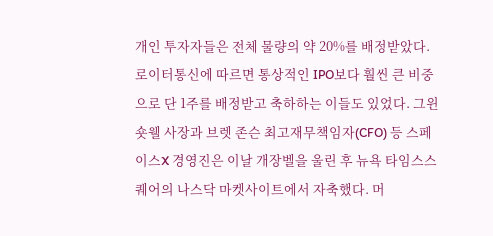개인 투자자들은 전체 물량의 약 20%를 배정받았다. 로이터통신에 따르면 통상적인 IPO보다 훨씬 큰 비중으로 단 1주를 배정받고 축하하는 이들도 있었다. 그윈 숏웰 사장과 브렛 존슨 최고재무책임자(CFO) 등 스페이스X 경영진은 이날 개장벨을 울린 후 뉴욕 타임스스퀘어의 나스닥 마켓사이트에서 자축했다. 머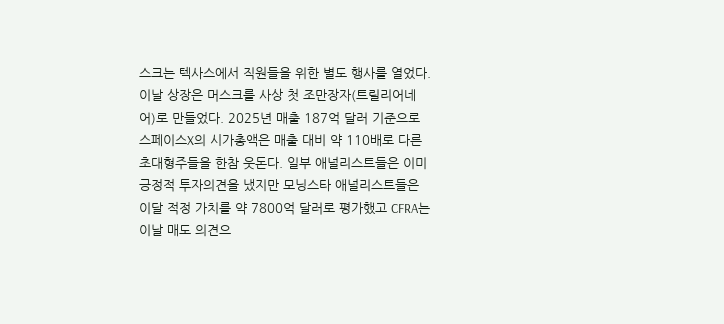스크는 텍사스에서 직원들을 위한 별도 행사를 열었다. 이날 상장은 머스크를 사상 첫 조만장자(트릴리어네어)로 만들었다. 2025년 매출 187억 달러 기준으로 스페이스X의 시가총액은 매출 대비 약 110배로 다른 초대형주들을 한참 웃돈다. 일부 애널리스트들은 이미 긍정적 투자의견을 냈지만 모닝스타 애널리스트들은 이달 적정 가치를 약 7800억 달러로 평가했고 CFRA는 이날 매도 의견으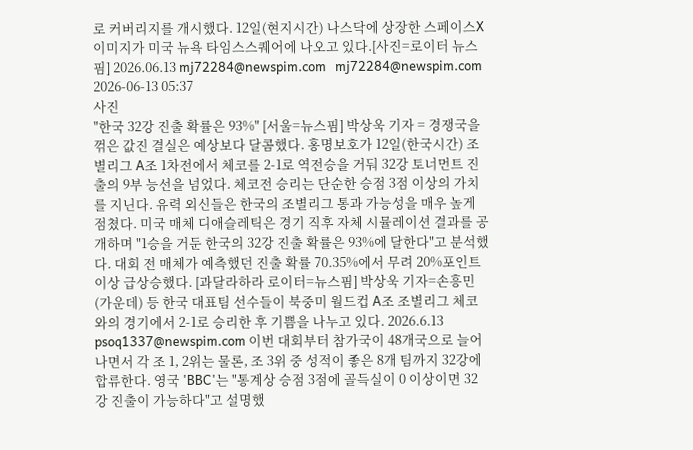로 커버리지를 개시했다. 12일(현지시간) 나스닥에 상장한 스페이스X 이미지가 미국 뉴욕 타임스스퀘어에 나오고 있다.[사진=로이터 뉴스핌] 2026.06.13 mj72284@newspim.com   mj72284@newspim.com 2026-06-13 05:37
사진
"한국 32강 진출 확률은 93%" [서울=뉴스핌] 박상욱 기자 = 경쟁국을 꺾은 값진 결실은 예상보다 달콤했다. 홍명보호가 12일(한국시간) 조별리그 A조 1차전에서 체코를 2-1로 역전승을 거둬 32강 토너먼트 진출의 9부 능선을 넘었다. 체코전 승리는 단순한 승점 3점 이상의 가치를 지닌다. 유력 외신들은 한국의 조별리그 통과 가능성을 매우 높게 점쳤다. 미국 매체 디애슬레틱은 경기 직후 자체 시뮬레이션 결과를 공개하며 "1승을 거둔 한국의 32강 진출 확률은 93%에 달한다"고 분석했다. 대회 전 매체가 예측했던 진출 확률 70.35%에서 무려 20%포인트 이상 급상승했다. [과달라하라 로이터=뉴스핌] 박상욱 기자=손흥민(가운데) 등 한국 대표팀 선수들이 북중미 월드컵 A조 조별리그 체코와의 경기에서 2-1로 승리한 후 기쁨을 나누고 있다. 2026.6.13 psoq1337@newspim.com 이번 대회부터 참가국이 48개국으로 늘어나면서 각 조 1, 2위는 물론, 조 3위 중 성적이 좋은 8개 팀까지 32강에 합류한다. 영국 'BBC'는 "통계상 승점 3점에 골득실이 0 이상이면 32강 진출이 가능하다"고 설명했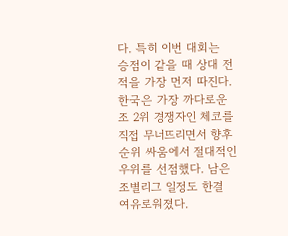다. 특히 이번 대회는 승점이 같을 때 상대 전적을 가장 먼저 따진다. 한국은 가장 까다로운 조 2위 경쟁자인 체코를 직접 무너뜨리면서 향후 순위 싸움에서 절대적인 우위를 선점했다. 남은 조별리그 일정도 한결 여유로워졌다.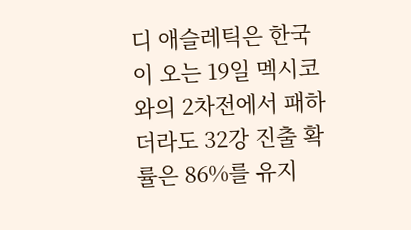디 애슬레틱은 한국이 오는 19일 멕시코와의 2차전에서 패하더라도 32강 진출 확률은 86%를 유지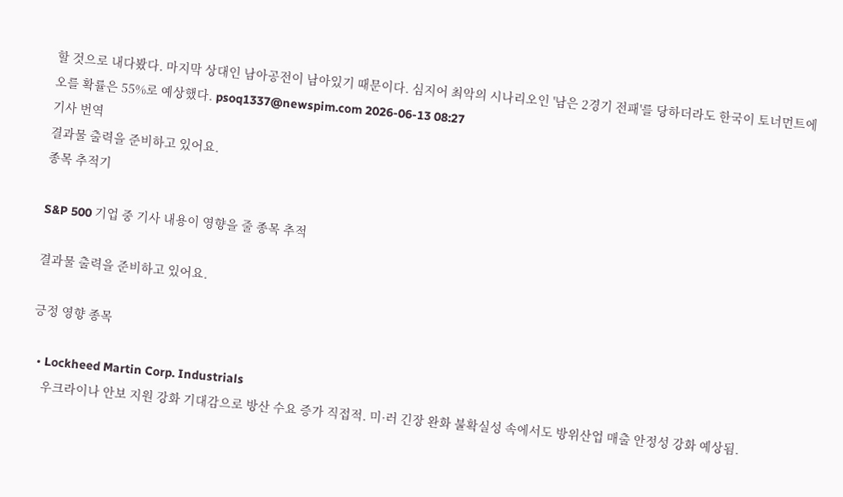할 것으로 내다봤다. 마지막 상대인 남아공전이 남아있기 때문이다. 심지어 최악의 시나리오인 '남은 2경기 전패'를 당하더라도 한국이 토너먼트에 오를 확률은 55%로 예상했다. psoq1337@newspim.com 2026-06-13 08:27
기사 번역
결과물 출력을 준비하고 있어요.
종목 추적기

S&P 500 기업 중 기사 내용이 영향을 줄 종목 추적

결과물 출력을 준비하고 있어요.

긍정 영향 종목

  • Lockheed Martin Corp. Industrials
    우크라이나 안보 지원 강화 기대감으로 방산 수요 증가 직접적. 미·러 긴장 완화 불확실성 속에서도 방위산업 매출 안정성 강화 예상됨.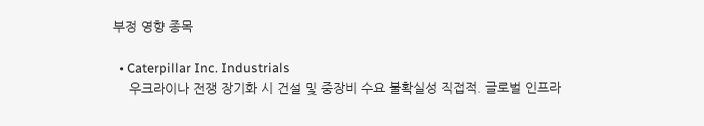부정 영향 종목

  • Caterpillar Inc. Industrials
    우크라이나 전쟁 장기화 시 건설 및 중장비 수요 불확실성 직접적. 글로벌 인프라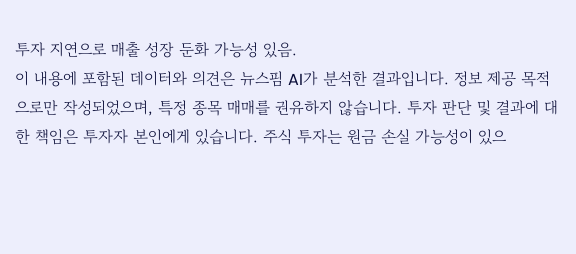투자 지연으로 매출 성장 둔화 가능성 있음.
이 내용에 포함된 데이터와 의견은 뉴스핌 AI가 분석한 결과입니다. 정보 제공 목적으로만 작성되었으며, 특정 종목 매매를 권유하지 않습니다. 투자 판단 및 결과에 대한 책임은 투자자 본인에게 있습니다. 주식 투자는 원금 손실 가능성이 있으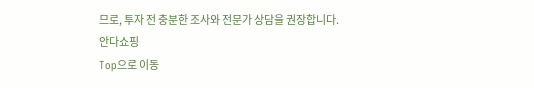므로, 투자 전 충분한 조사와 전문가 상담을 권장합니다.
안다쇼핑
Top으로 이동